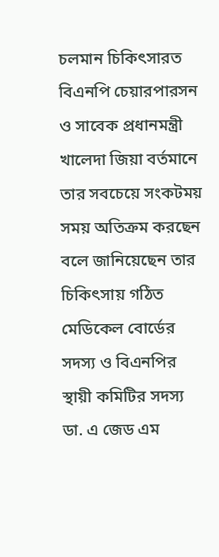চলমান চিকিৎসারত বিএনপি চেয়ারপারসন ও সাবেক প্রধানমন্ত্রী খালেদা জিয়া বর্তমানে তার সবচেয়ে সংকটময় সময় অতিক্রম করছেন বলে জানিয়েছেন তার চিকিৎসায় গঠিত মেডিকেল বোর্ডের সদস্য ও বিএনপির স্থায়ী কমিটির সদস্য ডা. এ জেড এম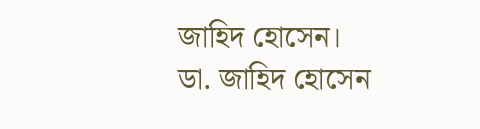জাহিদ হোসেন।
ডা. জাহিদ হোসেন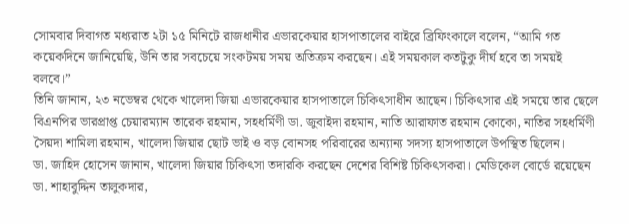সোমবার দিবাগত মধ্যরাত ২টা ১৫ মিনিটে রাজধানীর এভারকেয়ার হাসপাতালের বাইরে ব্রিফিংকালে বলেন, “আমি গত কয়েকদিনে জানিয়েছি, উনি তার সবচেয়ে সংকটময় সময় অতিক্রম করছেন। এই সময়কাল কতটুকু দীর্ঘ হবে তা সময়ই বলবে।”
তিনি জানান, ২৩ নভেম্বর থেকে খালেদা জিয়া এভারকেয়ার হাসপাতালে চিকিৎসাধীন আছেন। চিকিৎসার এই সময়ে তার ছেলে বিএনপির ভারপ্রাপ্ত চেয়ারম্যান তারেক রহমান, সহধর্মিণী ডা. জুবাইদা রহমান, নাতি আরাফাত রহমান কোকো, নাতির সহধর্মিণী সৈয়দা শামিলা রহমান, খালেদা জিয়ার ছোট ভাই ও বড় বোনসহ পরিবারের অন্যান্য সদস্য হাসপাতালে উপস্থিত ছিলেন।
ডা. জাহিদ হোসেন জানান, খালেদা জিয়ার চিকিৎসা তদারকি করছেন দেশের বিশিষ্ট চিকিৎসকরা। মেডিকেল বোর্ডে রয়েছেন ডা. শাহাবুদ্দিন তালুকদার,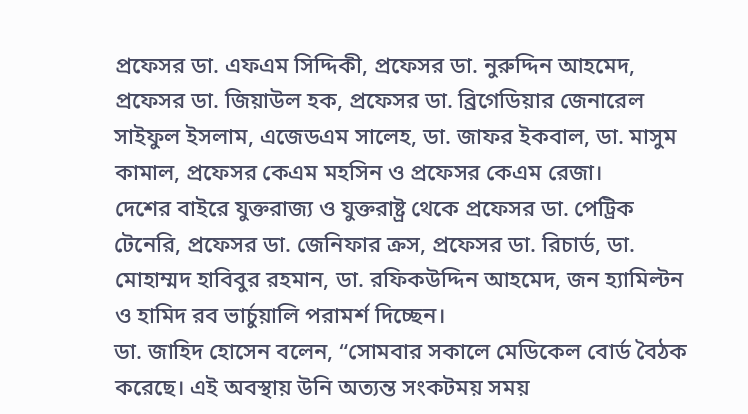প্রফেসর ডা. এফএম সিদ্দিকী, প্রফেসর ডা. নুরুদ্দিন আহমেদ, প্রফেসর ডা. জিয়াউল হক, প্রফেসর ডা. ব্রিগেডিয়ার জেনারেল সাইফুল ইসলাম, এজেডএম সালেহ, ডা. জাফর ইকবাল, ডা. মাসুম কামাল, প্রফেসর কেএম মহসিন ও প্রফেসর কেএম রেজা।
দেশের বাইরে যুক্তরাজ্য ও যুক্তরাষ্ট্র থেকে প্রফেসর ডা. পেট্রিক টেনেরি, প্রফেসর ডা. জেনিফার ক্রস, প্রফেসর ডা. রিচার্ড, ডা. মোহাম্মদ হাবিবুর রহমান, ডা. রফিকউদ্দিন আহমেদ, জন হ্যামিল্টন ও হামিদ রব ভার্চুয়ালি পরামর্শ দিচ্ছেন।
ডা. জাহিদ হোসেন বলেন, “সোমবার সকালে মেডিকেল বোর্ড বৈঠক করেছে। এই অবস্থায় উনি অত্যন্ত সংকটময় সময়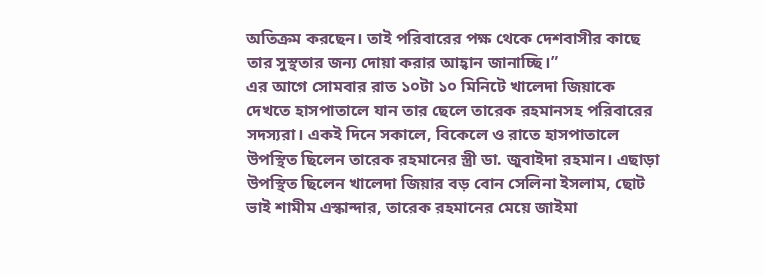অতিক্রম করছেন। তাই পরিবারের পক্ষ থেকে দেশবাসীর কাছে তার সুস্থতার জন্য দোয়া করার আহ্বান জানাচ্ছি।”
এর আগে সোমবার রাত ১০টা ১০ মিনিটে খালেদা জিয়াকে দেখতে হাসপাতালে যান তার ছেলে তারেক রহমানসহ পরিবারের সদস্যরা। একই দিনে সকালে, বিকেলে ও রাতে হাসপাতালে উপস্থিত ছিলেন তারেক রহমানের স্ত্রী ডা. জুবাইদা রহমান। এছাড়া উপস্থিত ছিলেন খালেদা জিয়ার বড় বোন সেলিনা ইসলাম, ছোট ভাই শামীম এস্কান্দার, তারেক রহমানের মেয়ে জাইমা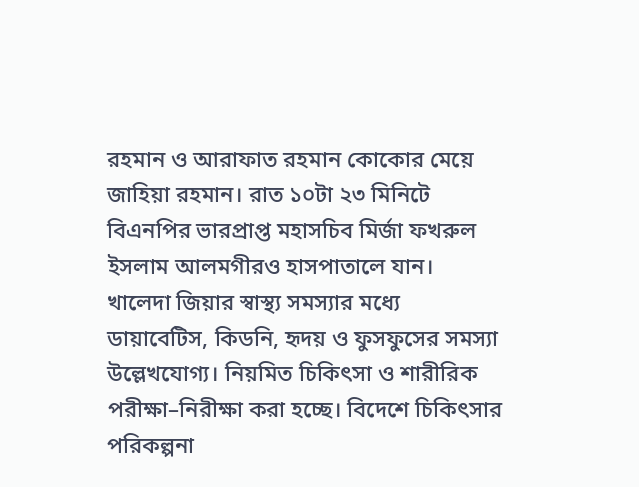রহমান ও আরাফাত রহমান কোকোর মেয়ে জাহিয়া রহমান। রাত ১০টা ২৩ মিনিটে বিএনপির ভারপ্রাপ্ত মহাসচিব মির্জা ফখরুল ইসলাম আলমগীরও হাসপাতালে যান।
খালেদা জিয়ার স্বাস্থ্য সমস্যার মধ্যে ডায়াবেটিস, কিডনি, হৃদয় ও ফুসফুসের সমস্যা উল্লেখযোগ্য। নিয়মিত চিকিৎসা ও শারীরিক পরীক্ষা–নিরীক্ষা করা হচ্ছে। বিদেশে চিকিৎসার পরিকল্পনা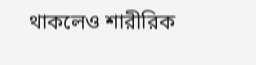থাকলেও শারীরিক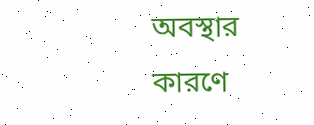অবস্থার কারণে